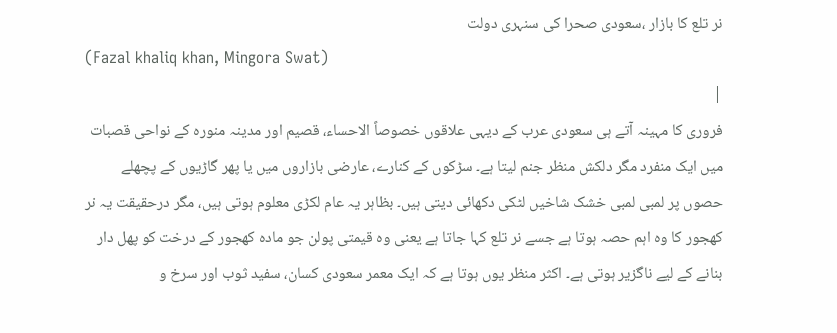نر تلع کا بازار ،سعودی صحرا کی سنہری دولت
(Fazal khaliq khan, Mingora Swat)
|
فروری کا مہینہ آتے ہی سعودی عرب کے دیہی علاقوں خصوصاً الاحساء، قصیم اور مدینہ منورہ کے نواحی قصبات میں ایک منفرد مگر دلکش منظر جنم لیتا ہے۔ سڑکوں کے کنارے، عارضی بازاروں میں یا پھر گاڑیوں کے پچھلے حصوں پر لمبی لمبی خشک شاخیں لٹکی دکھائی دیتی ہیں۔ بظاہر یہ عام لکڑی معلوم ہوتی ہیں، مگر درحقیقت یہ نر کھجور کا وہ اہم حصہ ہوتا ہے جسے نر تلع کہا جاتا ہے یعنی وہ قیمتی پولن جو مادہ کھجور کے درخت کو پھل دار بنانے کے لیے ناگزیر ہوتی ہے۔ اکثر منظر یوں ہوتا ہے کہ ایک معمر سعودی کسان، سفید ثوب اور سرخ و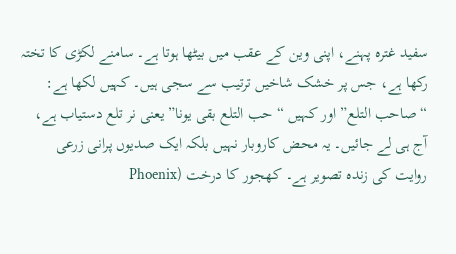سفید غترہ پہنے، اپنی وین کے عقب میں بیٹھا ہوتا ہے۔ سامنے لکڑی کا تختہ رکھا ہے، جس پر خشک شاخیں ترتیب سے سجی ہیں۔ کہیں لکھا ہے: “صاحب التلع” اور کہیں “حب التلع بقى يونا” یعنی نر تلع دستیاب ہے، آج ہی لے جائیں۔ یہ محض کاروبار نہیں بلکہ ایک صدیوں پرانی زرعی روایت کی زندہ تصویر ہے۔ کھجور کا درخت (Phoenix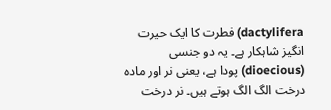dactylifera) فطرت کا ایک حیرت انگیز شاہکار ہے۔ یہ دو جنسی (dioecious) پودا ہے، یعنی نر اور مادہ درخت الگ الگ ہوتے ہیں۔ نر درخت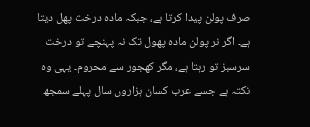صرف پولن پیدا کرتا ہے، جبکہ مادہ درخت پھل دیتا ہے۔ اگر نر پولن مادہ پھول تک نہ پہنچے تو درخت سرسبز تو رہتا ہے، مگر کھجور سے محروم۔ یہی وہ نکتہ ہے جسے عرب کسان ہزاروں سال پہلے سمجھ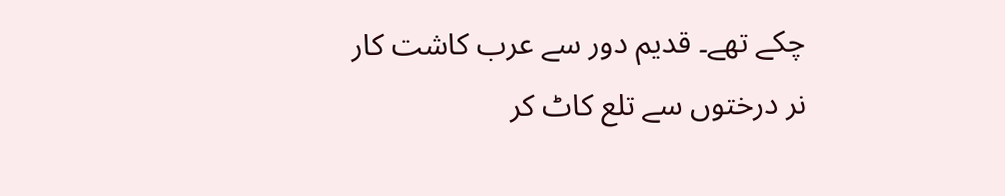چکے تھے۔ قدیم دور سے عرب کاشت کار نر درختوں سے تلع کاٹ کر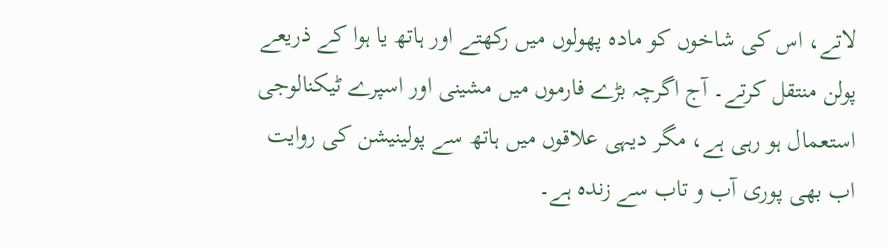لاتے، اس کی شاخوں کو مادہ پھولوں میں رکھتے اور ہاتھ یا ہوا کے ذریعے پولن منتقل کرتے۔ آج اگرچہ بڑے فارموں میں مشینی اور اسپرے ٹیکنالوجی استعمال ہو رہی ہے، مگر دیہی علاقوں میں ہاتھ سے پولینیشن کی روایت اب بھی پوری آب و تاب سے زندہ ہے۔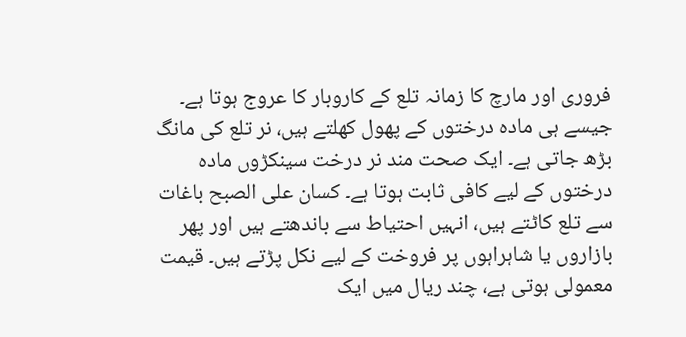فروری اور مارچ کا زمانہ تلع کے کاروبار کا عروج ہوتا ہے۔ جیسے ہی مادہ درختوں کے پھول کھلتے ہیں، نر تلع کی مانگ بڑھ جاتی ہے۔ ایک صحت مند نر درخت سینکڑوں مادہ درختوں کے لیے کافی ثابت ہوتا ہے۔ کسان علی الصبح باغات سے تلع کاٹتے ہیں، انہیں احتیاط سے باندھتے ہیں اور پھر بازاروں یا شاہراہوں پر فروخت کے لیے نکل پڑتے ہیں۔ قیمت معمولی ہوتی ہے، چند ریال میں ایک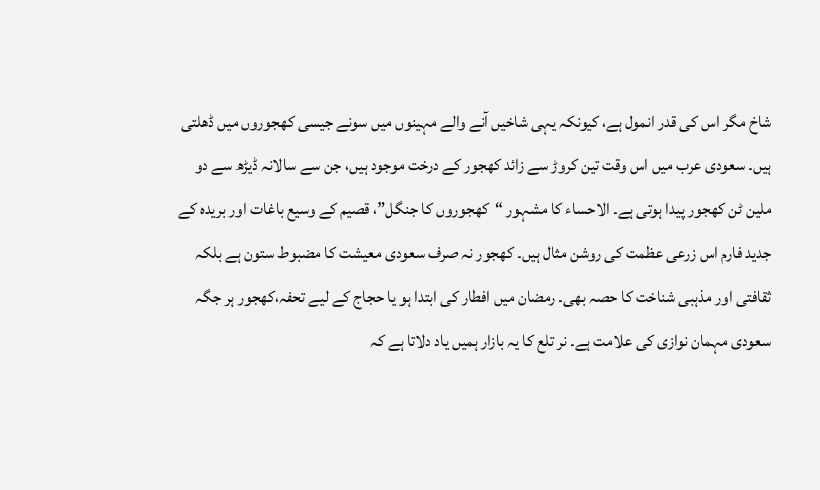شاخ مگر اس کی قدر انمول ہے، کیونکہ یہی شاخیں آنے والے مہینوں میں سونے جیسی کھجوروں میں ڈھلتی ہیں۔ سعودی عرب میں اس وقت تین کروڑ سے زائد کھجور کے درخت موجود ہیں، جن سے سالانہ ڈیڑھ سے دو ملین ٹن کھجور پیدا ہوتی ہے۔ الاحساء کا مشہور “کھجوروں کا جنگل”، قصیم کے وسیع باغات اور بریدہ کے جدید فارم اس زرعی عظمت کی روشن مثال ہیں۔ کھجور نہ صرف سعودی معیشت کا مضبوط ستون ہے بلکہ ثقافتی اور مذہبی شناخت کا حصہ بھی۔ رمضان میں افطار کی ابتدا ہو یا حجاج کے لیے تحفہ،کھجور ہر جگہ سعودی مہمان نوازی کی علامت ہے۔ نر تلع کا یہ بازار ہمیں یاد دلاتا ہے کہ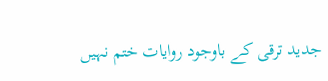جدید ترقی کے باوجود روایات ختم نہیں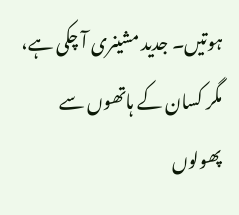ہوتیں۔ جدید مشینری آ چکی ہے، مگر کسان کے ہاتھوں سے پھولوں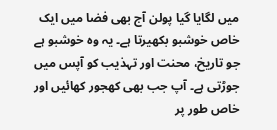میں لگایا گیا پولن آج بھی فضا میں ایک خاص خوشبو بکھیرتا ہے۔ یہ وہ خوشبو ہے جو تاریخ، محنت اور تہذیب کو آپس میں جوڑتی ہے۔ آپ جب بھی کھجور کھائیں اور خاص طور پر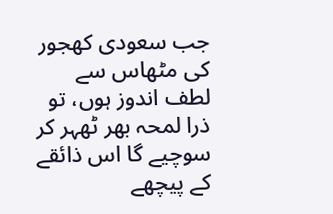جب سعودی کھجور کی مٹھاس سے لطف اندوز ہوں، تو ذرا لمحہ بھر ٹھہر کر سوچیے گا اس ذائقے کے پیچھے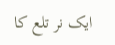ایک نر تلع کا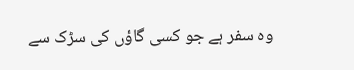وہ سفر ہے جو کسی گاؤں کی سڑک سے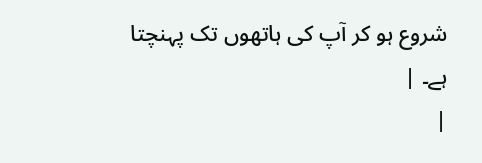شروع ہو کر آپ کی ہاتھوں تک پہنچتا ہے۔ |
|